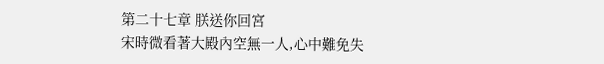第二十七章 朕送你回宮
宋時微看著大殿內空無一人,心中難免失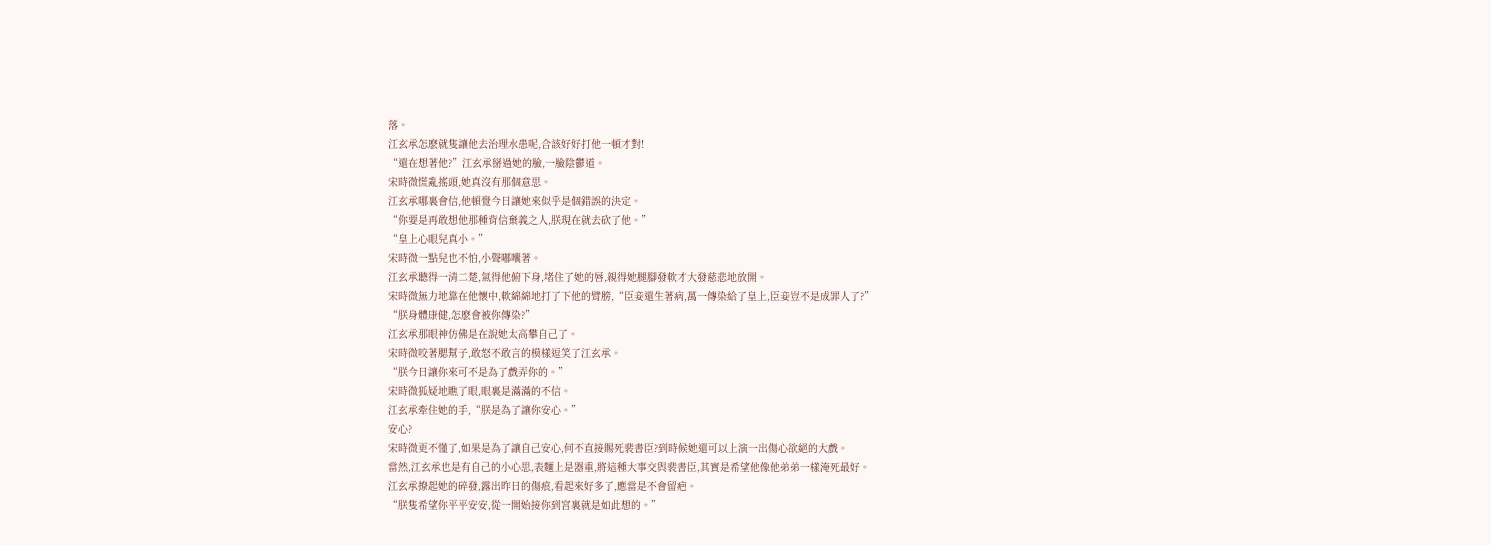落。
江玄承怎麽就隻讓他去治理水患呢,合該好好打他一頓才對!
“還在想著他?”江玄承掰過她的臉,一臉陰鬱道。
宋時微慌亂搖頭,她真沒有那個意思。
江玄承哪裏會信,他頓覺今日讓她來似乎是個錯誤的決定。
“你要是再敢想他那種背信棄義之人,朕現在就去砍了他。”
“皇上心眼兒真小。”
宋時微一點兒也不怕,小聲嘟囔著。
江玄承聽得一清二楚,氣得他俯下身,堵住了她的唇,親得她腿腳發軟才大發慈悲地放開。
宋時微無力地靠在他懷中,軟綿綿地打了下他的臂膀,“臣妾還生著病,萬一傳染給了皇上,臣妾豈不是成罪人了?”
“朕身體康健,怎麽會被你傳染?”
江玄承那眼神仿佛是在說她太高攀自己了。
宋時微咬著腮幫子,敢怒不敢言的模樣逗笑了江玄承。
“朕今日讓你來可不是為了戲弄你的。”
宋時微狐疑地瞧了眼,眼裏是滿滿的不信。
江玄承牽住她的手,“朕是為了讓你安心。”
安心?
宋時微更不懂了,如果是為了讓自己安心,何不直接賜死裴書臣?到時候她還可以上演一出傷心欲絕的大戲。
當然,江玄承也是有自己的小心思,表麵上是器重,將這種大事交與裴書臣,其實是希望他像他弟弟一樣淹死最好。
江玄承撩起她的碎發,露出昨日的傷痕,看起來好多了,應當是不會留疤。
“朕隻希望你平平安安,從一開始接你到宮裏就是如此想的。”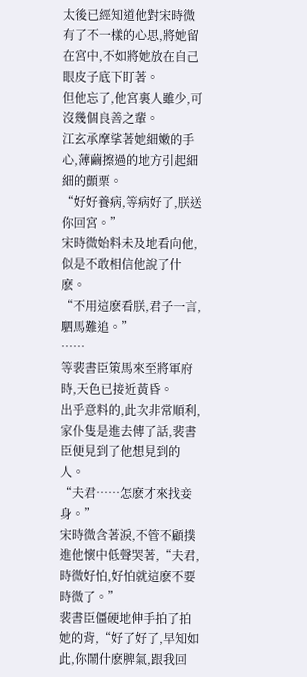太後已經知道他對宋時微有了不一樣的心思,將她留在宮中,不如將她放在自己眼皮子底下盯著。
但他忘了,他宮裏人雖少,可沒幾個良善之輩。
江玄承摩挲著她細嫩的手心,薄繭擦過的地方引起細細的顫栗。
“好好養病,等病好了,朕送你回宮。”
宋時微始料未及地看向他,似是不敢相信他說了什麽。
“不用這麽看朕,君子一言,駟馬難追。”
……
等裴書臣策馬來至將軍府時,天色已接近黃昏。
出乎意料的,此次非常順利,家仆隻是進去傳了話,裴書臣便見到了他想見到的人。
“夫君……怎麽才來找妾身。”
宋時微含著淚,不管不顧撲進他懷中低聲哭著,“夫君,時微好怕,好怕就這麽不要時微了。”
裴書臣僵硬地伸手拍了拍她的背,“好了好了,早知如此,你鬧什麽脾氣,跟我回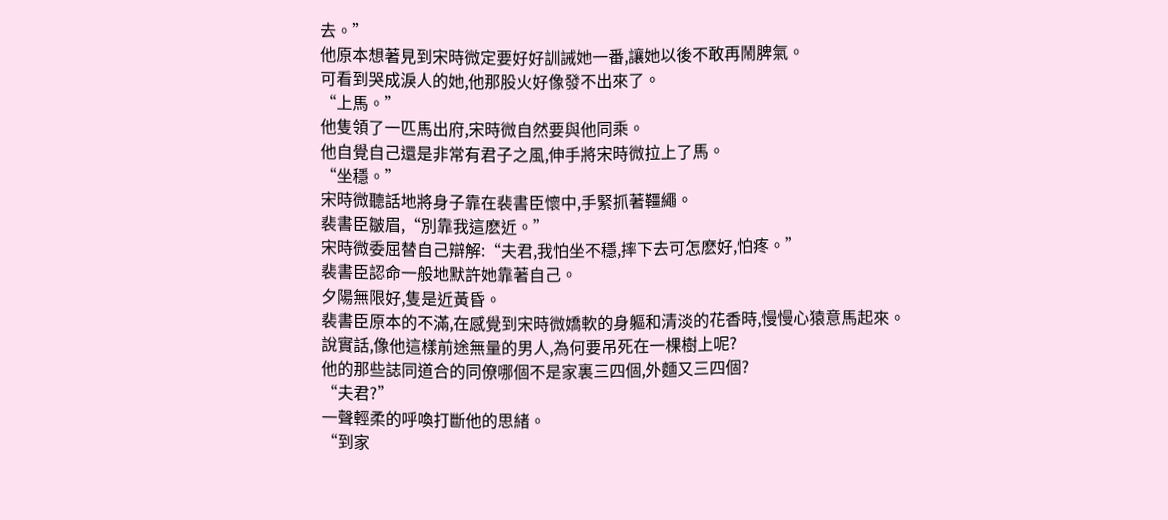去。”
他原本想著見到宋時微定要好好訓誡她一番,讓她以後不敢再鬧脾氣。
可看到哭成淚人的她,他那股火好像發不出來了。
“上馬。”
他隻領了一匹馬出府,宋時微自然要與他同乘。
他自覺自己還是非常有君子之風,伸手將宋時微拉上了馬。
“坐穩。”
宋時微聽話地將身子靠在裴書臣懷中,手緊抓著韁繩。
裴書臣皺眉,“別靠我這麽近。”
宋時微委屈替自己辯解:“夫君,我怕坐不穩,摔下去可怎麽好,怕疼。”
裴書臣認命一般地默許她靠著自己。
夕陽無限好,隻是近黃昏。
裴書臣原本的不滿,在感覺到宋時微嬌軟的身軀和清淡的花香時,慢慢心猿意馬起來。
說實話,像他這樣前途無量的男人,為何要吊死在一棵樹上呢?
他的那些誌同道合的同僚哪個不是家裏三四個,外麵又三四個?
“夫君?”
一聲輕柔的呼喚打斷他的思緒。
“到家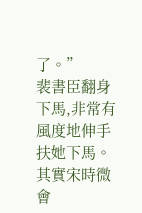了。”
裴書臣翻身下馬,非常有風度地伸手扶她下馬。
其實宋時微會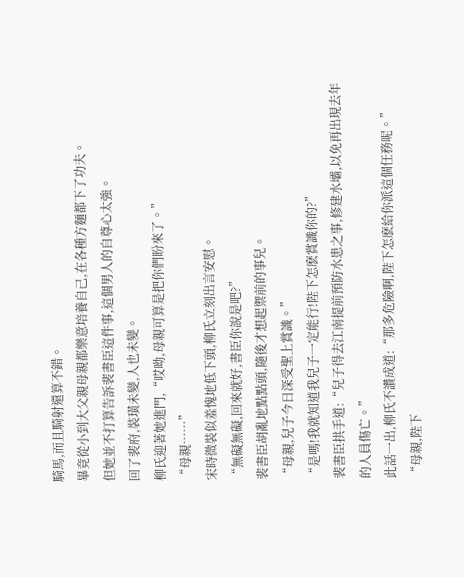騎馬,而且騎射還算不錯。
畢竟從小到大父親母親都樂意培養自己,在各種方麵都下了功夫。
但她並不打算告訴裴書臣這件事,這個男人的自尊心太強。
回了裴府,裝璜未變,人也未變。
柳氏迎著她進門,“哎呦,母親可算是把你們盼來了。”
“母親……”
宋時微裝似羞愧地低下頭,柳氏立刻出言安慰。
“無礙無礙,回來就好,書臣你說是吧?”
裴書臣胡亂地點點頭,隨後才想起禦前的事兒。
“母親,兒子今日深受聖上賞識。”
“是嗎!我就知道我兒子一定能行!陛下怎麽賞識你的?”
裴書臣拱手道:“兒子得去江南提前預防水患之事,修建水壩,以免再出現去年的人員傷亡。”
此話一出,柳氏不讚成道:“那多危險啊,陛下怎麽給你派這個任務呢。”
“母親,陛下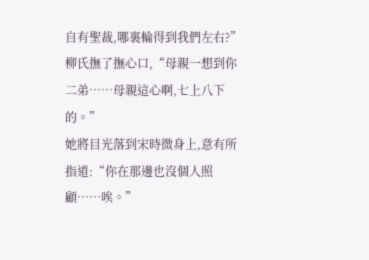自有聖裁,哪裏輪得到我們左右?”
柳氏撫了撫心口,“母親一想到你二弟……母親這心啊,七上八下的。”
她將目光落到宋時微身上,意有所指道:“你在那邊也沒個人照顧……唉。”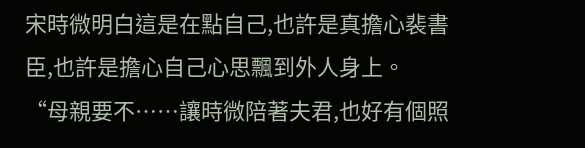宋時微明白這是在點自己,也許是真擔心裴書臣,也許是擔心自己心思飄到外人身上。
“母親要不……讓時微陪著夫君,也好有個照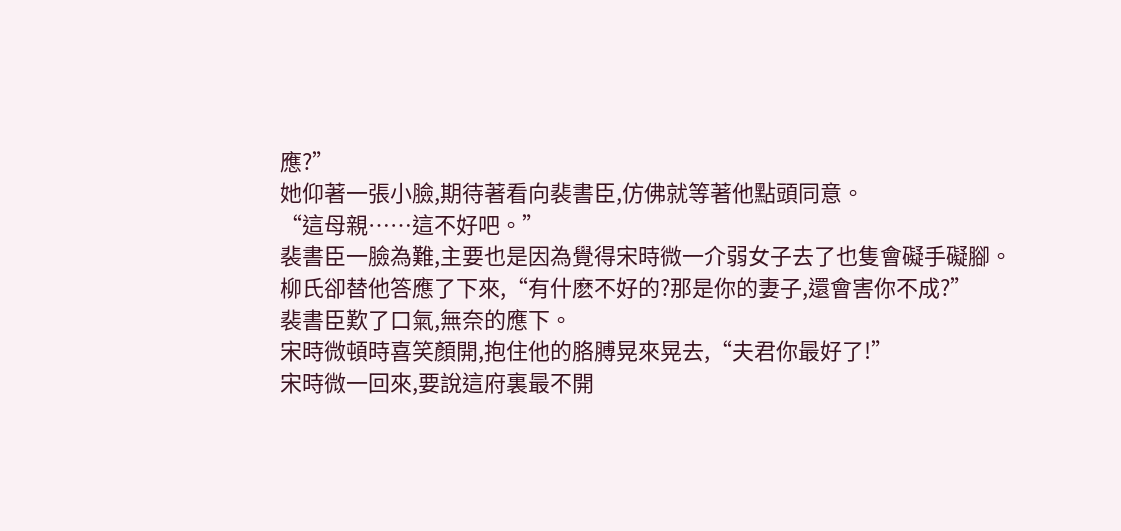應?”
她仰著一張小臉,期待著看向裴書臣,仿佛就等著他點頭同意。
“這母親……這不好吧。”
裴書臣一臉為難,主要也是因為覺得宋時微一介弱女子去了也隻會礙手礙腳。
柳氏卻替他答應了下來,“有什麽不好的?那是你的妻子,還會害你不成?”
裴書臣歎了口氣,無奈的應下。
宋時微頓時喜笑顏開,抱住他的胳膊晃來晃去,“夫君你最好了!”
宋時微一回來,要說這府裏最不開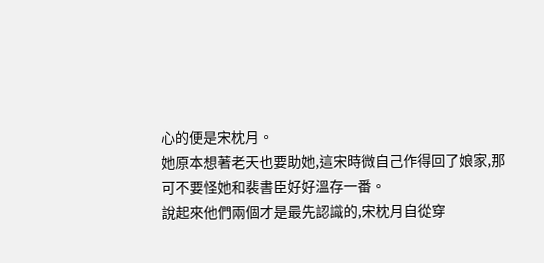心的便是宋枕月。
她原本想著老天也要助她,這宋時微自己作得回了娘家,那可不要怪她和裴書臣好好溫存一番。
說起來他們兩個才是最先認識的,宋枕月自從穿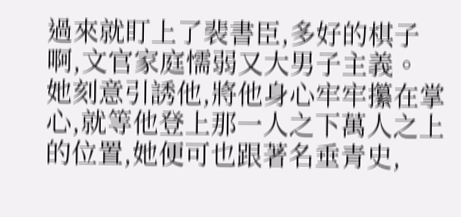過來就盯上了裴書臣,多好的棋子啊,文官家庭懦弱又大男子主義。
她刻意引誘他,將他身心牢牢攥在掌心,就等他登上那一人之下萬人之上的位置,她便可也跟著名垂青史,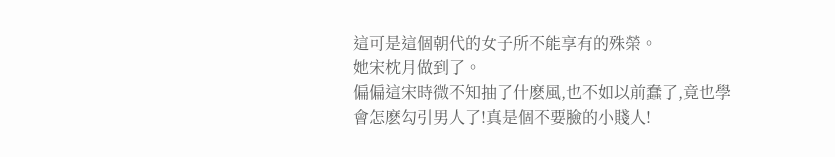這可是這個朝代的女子所不能享有的殊榮。
她宋枕月做到了。
偏偏這宋時微不知抽了什麽風,也不如以前蠢了,竟也學會怎麽勾引男人了!真是個不要臉的小賤人!